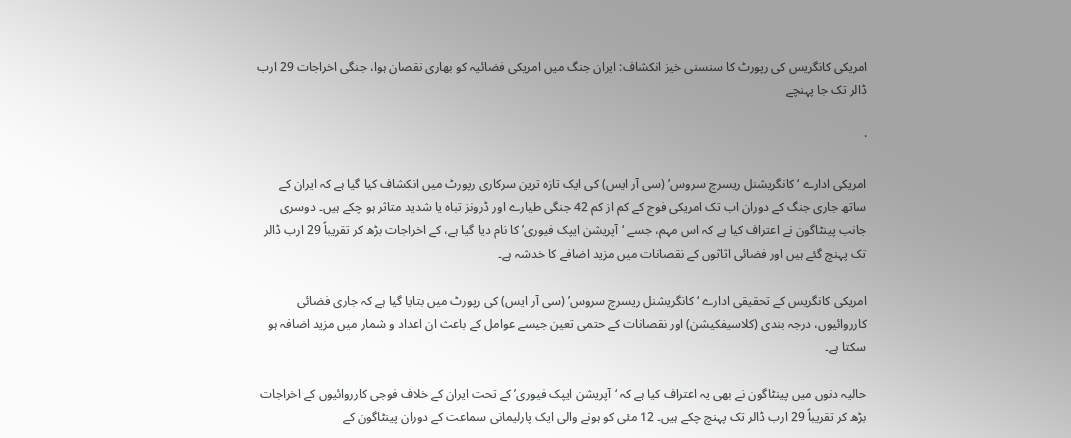امریکی کانگریس کی رپورٹ کا سنسنی خیز انکشاف: ایران جنگ میں امریکی فضائیہ کو بھاری نقصان ہوا، جنگی اخراجات 29 ارب ڈالر تک جا پہنچے

·

امریکی ادارے ‘کانگریشنل ریسرچ سروس’ (سی آر ایس) کی ایک تازہ ترین سرکاری رپورٹ میں انکشاف کیا گیا ہے کہ ایران کے ساتھ جاری جنگ کے دوران اب تک امریکی فوج کے کم از کم 42 جنگی طیارے اور ڈرونز تباہ یا شدید متاثر ہو چکے ہیں۔ دوسری جانب پینٹاگون نے اعتراف کیا ہے کہ اس مہم، جسے ‘آپریشن ایپک فیوری’ کا نام دیا گیا ہے، کے اخراجات بڑھ کر تقریباً 29 ارب ڈالر تک پہنچ گئے ہیں اور فضائی اثاثوں کے نقصانات میں مزید اضافے کا خدشہ ہے۔

امریکی کانگریس کے تحقیقی ادارے ‘کانگریشنل ریسرچ سروس’ (سی آر ایس) کی رپورٹ میں بتایا گیا ہے کہ جاری فضائی کارروائیوں، درجہ بندی (کلاسیفکیشن) اور نقصانات کے حتمی تعین جیسے عوامل کے باعث ان اعداد و شمار میں مزید اضافہ ہو سکتا ہے۔

حالیہ دنوں میں پینٹاگون نے بھی یہ اعتراف کیا ہے کہ ‘آپریشن ایپک فیوری’ کے تحت ایران کے خلاف فوجی کارروائیوں کے اخراجات بڑھ کر تقریباً 29 ارب ڈالر تک پہنچ چکے ہیں۔ 12 مئی کو ہونے والی ایک پارلیمانی سماعت کے دوران پینٹاگون کے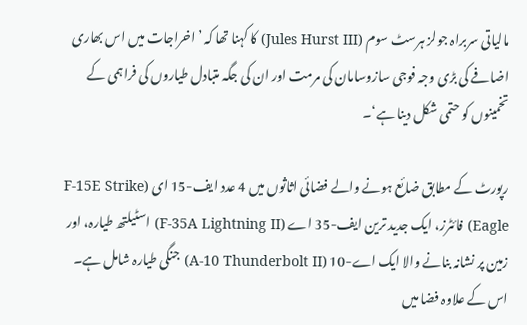مالیاتی سربراہ جولز ہرسٹ سوم (Jules Hurst III) کا کہنا تھا کہ ’اخراجات میں اس بھاری اضافے کی بڑی وجہ فوجی سازوسامان کی مرمت اور ان کی جگہ متبادل طیاروں کی فراہمی کے تخمینوں کو حتمی شکل دینا ہے‘۔

رپورٹ کے مطابق ضائع ہونے والے فضائی اثاثوں میں 4 عدد ایف-15 ای (F-15E Strike Eagle) فائٹرز، ایک جدید ترین ایف-35 اے (F-35A Lightning II) اسٹیلتھ طیارہ، اور زمین پر نشانہ بنانے والا ایک اے-10 (A-10 Thunderbolt II) جنگی طیارہ شامل ہے۔ اس کے علاوہ فضا میں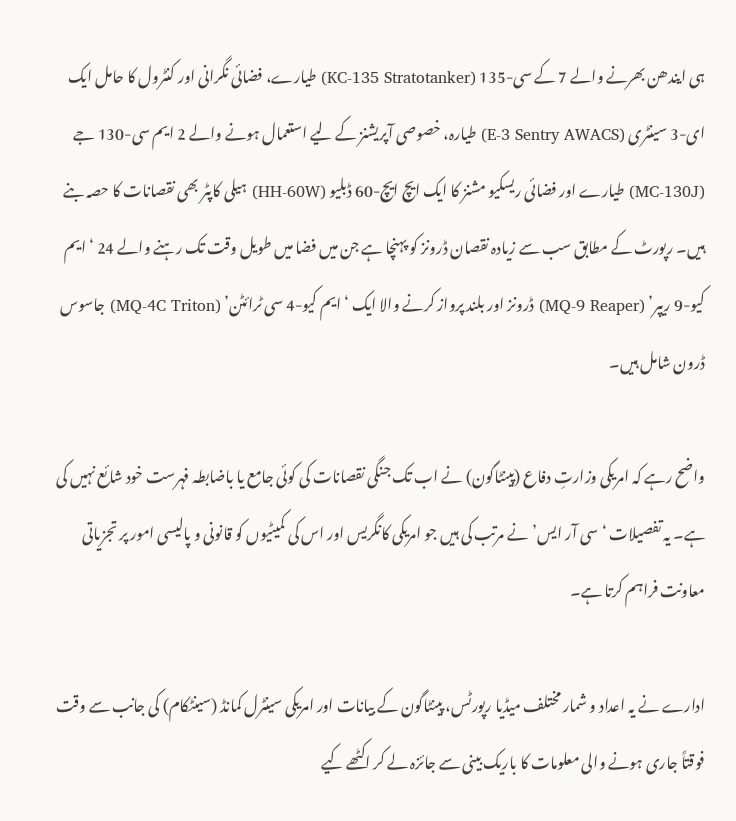ہی ایندھن بھرنے والے 7 کے سی-135 (KC-135 Stratotanker) طیارے، فضائی نگرانی اور کنٹرول کا حامل ایک ای-3 سینٹری (E-3 Sentry AWACS) طیارہ، خصوصی آپریشنز کے لیے استعمال ہونے والے 2 ایم سی-130 جے (MC-130J) طیارے اور فضائی ریسکیو مشنز کا ایک ایچ ایچ-60 ڈبلیو (HH-60W) ہیلی کاپٹر بھی نقصانات کا حصہ بنے ہیں۔ رپورٹ کے مطابق سب سے زیادہ نقصان ڈرونز کو پہنچا ہے جن میں فضا میں طویل وقت تک رہنے والے 24 ‘ایم کیو-9 ریپر’ (MQ-9 Reaper) ڈرونز اور بلند پرواز کرنے والا ایک ‘ایم کیو-4 سی ٹرائٹن’ (MQ-4C Triton) جاسوس ڈرون شامل ہیں۔

واضح رہے کہ امریکی وزارتِ دفاع (پینٹاگون) نے اب تک جنگی نقصانات کی کوئی جامع یا باضابطہ فہرست خود شائع نہیں کی ہے۔ یہ تفصیلات ‘سی آر ایس’ نے مرتب کی ہیں جو امریکی کانگریس اور اس کی کمیٹیوں کو قانونی و پالیسی امور پر تجزیاتی معاونت فراہم کرتا ہے۔

ادارے نے یہ اعداد و شمار مختلف میڈیا رپورٹس، پینٹاگون کے بیانات اور امریکی سینٹرل کمانڈ (سینٹکام) کی جانب سے وقت فوقتاً جاری ہونے والی معلومات کا باریک بینی سے جائزہ لے کر اکٹھے کیے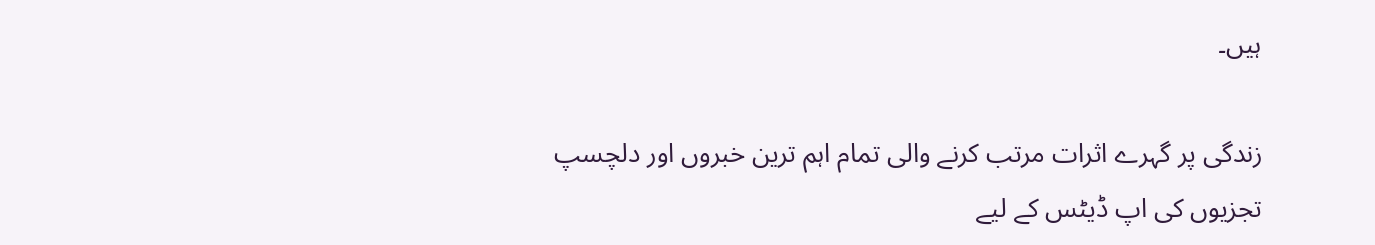ہیں۔

زندگی پر گہرے اثرات مرتب کرنے والی تمام اہم ترین خبروں اور دلچسپ تجزیوں کی اپ ڈیٹس کے لیے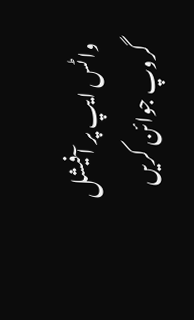واٹس ایپ پر آفیشل گروپ جوائن کریں